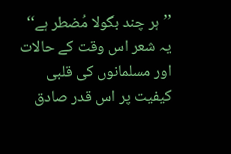’’ہر چند بگولا مُضطر ہے‘‘
یہ شعر اس وقت کے حالات اور مسلمانوں کی قلبی کیفیت پر اس قدر صادق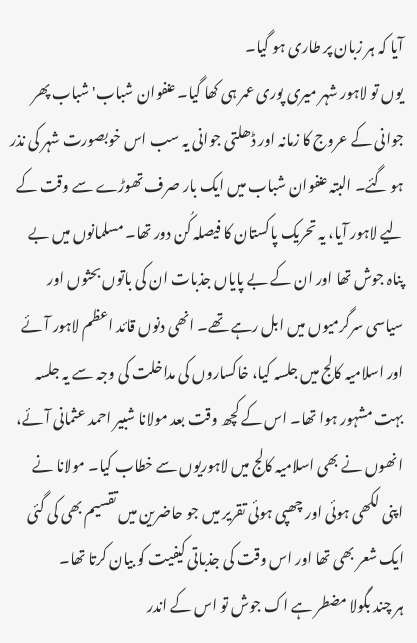آیا کہ ہر زبان پر طاری ہو گیا۔
یوں تو لاہور شہر میری پوری عمر ہی کھا گیا۔ عنفوان شباب' شباب پھر جوانی کے عروج کا زمانہ اور ڈھلتی جوانی یہ سب اس خوبصورت شہر کی نذر ہو گئے۔ البتہ عنفوان شباب میں ایک بار صرف تھوڑے سے وقت کے لیے لاہور آیا، یہ تحریک پاکستان کا فیصلہ کُن دور تھا۔ مسلمانوں میں بے پناہ جوش تھا اور ان کے بے پایاں جذبات ان کی باتوں بحثوں اور سیاسی سرگرمیوں میں ابل رہے تھے۔ انھی دنوں قائد اعظم لاہور آئے اور اسلامیہ کالج میں جلسہ کیا، خاکساروں کی مداخلت کی وجہ سے یہ جلسہ بہت مشہور ہوا تھا۔ اس کے کچھ وقت بعد مولانا شبیر احمد عثمانی آئے، انھوں نے بھی اسلامیہ کالج میں لاہوریوں سے خطاب کیا۔ مولانا نے اپنی لکھی ہوئی اور چھپی ہوئی تقریر میں جو حاضرین میں تقسیم بھی کی گئی ایک شعر بھی تھا اور اس وقت کی جذباتی کیفیت کو بیان کرتا تھا۔
ہر چند بگولا مضطر ہے اک جوش تو اس کے اندر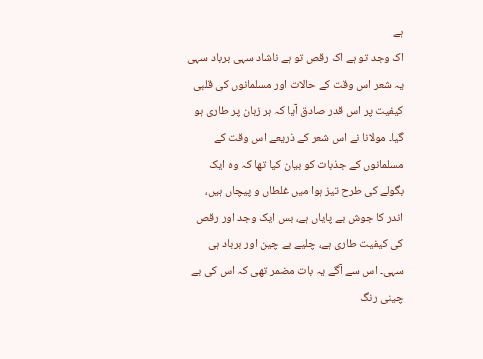ہے
اک وجد تو ہے اک رقص تو ہے ناشاد سہی برباد سہی
یہ شعر اس وقت کے حالات اور مسلمانوں کی قلبی کیفیت پر اس قدر صادق آیا کہ ہر زبان پر طاری ہو گیا۔ مولانا نے اس شعر کے ذریعے اس وقت کے مسلمانوں کے جذبات کو بیان کیا تھا کہ وہ ایک بگولے کی طرح تیز ہوا میں غلطاں و پیچاں ہیں، اندر کا جوش بے پایاں ہے، بس ایک وجد اور رقص کی کیفیت طاری ہے، چلیے بے چین اور برباد ہی سہی۔ اس سے آگے یہ بات مضمر تھی کہ اس کی بے چینی رنگ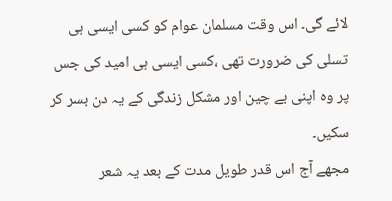لائے گی۔ اس وقت مسلمان عوام کو کسی ایسی ہی تسلی کی ضرورت تھی ،کسی ایسی ہی امید کی جس پر وہ اپنی بے چین اور مشکل زندگی کے یہ دن بسر کر سکیں۔
مجھے آج اس قدر طویل مدت کے بعد یہ شعر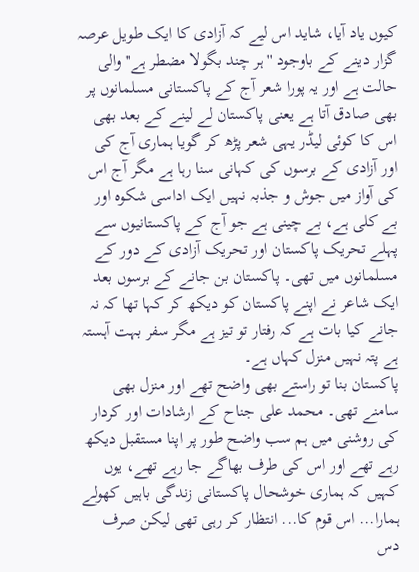کیوں یاد آیا، شاید اس لیے کہ آزادی کا ایک طویل عرصہ گزار دینے کے باوجود ''ہر چند بگولا مضطر ہے'' والی حالت ہے اور یہ پورا شعر آج کے پاکستانی مسلمانوں پر بھی صادق آتا ہے یعنی پاکستان لے لینے کے بعد بھی اس کا کوئی لیڈر یہی شعر پڑھ کر گویا ہماری آج کی اور آزادی کے برسوں کی کہانی سنا رہا ہے مگر آج اس کی آواز میں جوش و جذبہ نہیں ایک اداسی شکوہ اور بے کلی ہے، بے چینی ہے جو آج کے پاکستانیوں سے پہلے تحریک پاکستان اور تحریک آزادی کے دور کے مسلمانوں میں تھی۔ پاکستان بن جانے کے برسوں بعد ایک شاعر نے اپنے پاکستان کو دیکھ کر کہا تھا کہ نہ جانے کیا بات ہے کہ رفتار تو تیز ہے مگر سفر بہت آہستہ ہے پتہ نہیں منزل کہاں ہے۔
پاکستان بنا تو راستے بھی واضح تھے اور منزل بھی سامنے تھی۔ محمد علی جناح کے ارشادات اور کردار کی روشنی میں ہم سب واضح طور پر اپنا مستقبل دیکھ رہے تھے اور اس کی طرف بھاگے جا رہے تھے، یوں کہیں کہ ہماری خوشحال پاکستانی زندگی باہیں کھولے ہمارا... اس قوم کا... انتظار کر رہی تھی لیکن صرف دس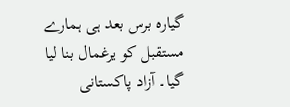گیارہ برس بعد ہی ہمارے مستقبل کو یرغمال بنا لیا گیا۔ آزاد پاکستانی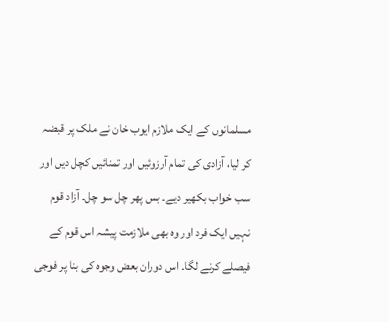مسلمانوں کے ایک ملازم ایوب خان نے ملک پر قبضہ کر لیا، آزادی کی تمام آرزوئیں اور تمنائیں کچل دیں اور سب خواب بکھیر دیے۔ بس پھر چل سو چل۔ آزاد قوم نہیں ایک فرد اور وہ بھی ملازمت پیشہ اس قوم کے فیصلے کرنے لگا۔ اس دوران بعض وجوہ کی بنا پر فوجی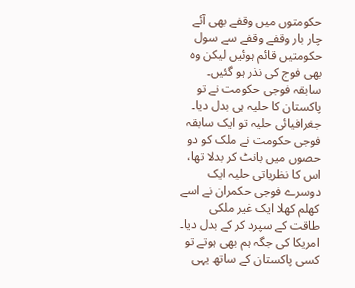حکومتوں میں وقفے بھی آئے چار بار وقفے وقفے سے سول حکومتیں قائم ہوئیں لیکن وہ بھی فوج کی نذر ہو گئیں۔
سابقہ فوجی حکومت نے تو پاکستان کا حلیہ ہی بدل دیا۔ جغرافیائی حلیہ تو ایک سابقہ فوجی حکومت نے ملک کو دو حصوں میں بانٹ کر بدلا تھا، اس کا نظریاتی حلیہ ایک دوسرے فوجی حکمران نے اسے کھلم کھلا ایک غیر ملکی طاقت کے سپرد کر کے بدل دیا۔ امریکا کی جگہ ہم بھی ہوتے تو کسی پاکستان کے ساتھ یہی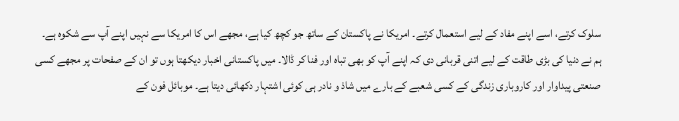سلوک کرتے، اسے اپنے مفاد کے لیے استعمال کرتے۔ امریکا نے پاکستان کے ساتھ جو کچھ کیا ہے، مجھے اس کا امریکا سے نہیں اپنے آپ سے شکوہ ہے۔ ہم نے دنیا کی بڑی طاقت کے لیے اتنی قربانی دی کہ اپنے آپ کو بھی تباہ اور فنا کر ڈالا۔ میں پاکستانی اخبار دیکھتا ہوں تو ان کے صفحات پر مجھے کسی صنعتی پیداوار اور کاروباری زندگی کے کسی شعبے کے بارے میں شاذ و نادر ہی کوئی اشتہار دکھائی دیتا ہے۔ موبائل فون کے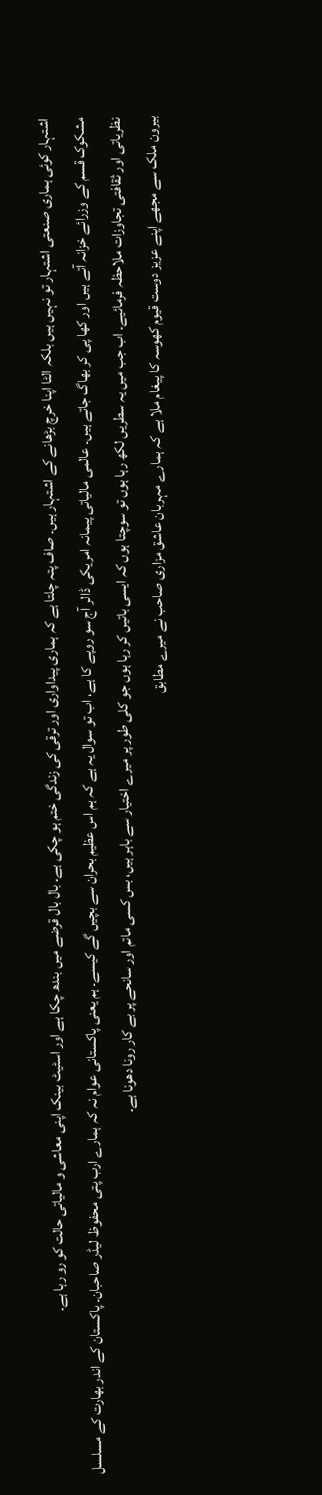اشتہار کوئی ہماری صنعتی اشتہار تو نہیں ہیں بلکہ الٹا اپنا خرچ بڑھانے کے اشتہار ہیں۔ صاف پتہ چلتا ہے کہ ہماری پیداواری اور ترقی کی زندگی ختم ہو چکی ہے۔ بال بال قرضے میں بندھ چکا ہے اور اسٹیٹ بینک اپنی معاشی و مالیاتی حالت کو رو رہا ہے۔
مشکوک قسم کے وزرائے خزانہ آتے ہیں اور کھا پی کر بھاگ جاتے ہیں۔ عالمی مالیاتی پیمانہ امریکی ڈالر آج سو روپے کا ہے، اب تو سوال یہ ہے کہ ہم اس عظیم بحران سے بچیں گے کیسے۔ ہم یعنی پاکستانی عوام نہ کہ ہمارے ارب پتی محفوظ لیڈر صاحبان۔ پاکستان کے اندر بھارت کے مسلسل نظریاتی اور ثقافتی تجاوزات ملاحظہ فرمائیے۔ اب جب میں یہ سطریں لکھ رہا ہوں تو سوچتا ہوں کہ ایسی باتیں کر رہا ہوں جو کلی طور پر میرے اختیار سے باہر ہیں، بس کسی ماتم اور سانحے پر بے کار رونا دھونا ہے۔
بیرون ملک سے مجھے اپنے عزیز دوست قیوم کھوسہ کا پیغام ملا ہے کہ ہمارے مہربان عاشق مزاری صاحب نے میرے مطابق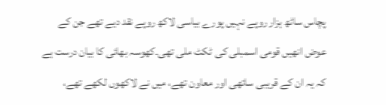پچاس ساٹھ ہزار روپے نہیں پورے بیاسی لاکھ روپے نقد دیے تھے جن کے عوض انھیں قومی اسمبلی کی ٹکٹ ملی تھی۔کھوسہ بھائی کا بیان درست ہے کہ یہ ان کے قریبی ساتھی اور معاون تھے، میں نے لاکھوں لکھے تھے،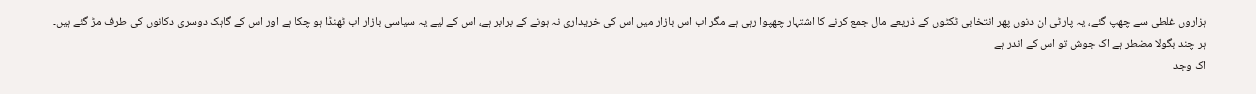ہزاروں غلطی سے چھپ گئے، یہ پارٹی ان دنوں پھر انتخابی ٹکٹوں کے ذریعے مال جمع کرنے کا اشتہار چھپوا رہی ہے مگر اب اس بازار میں اس کی خریداری نہ ہونے کے برابر ہے، اس کے لیے یہ سیاسی بازار اب ٹھنڈا ہو چکا ہے اور اس کے گاہک دوسری دکانوں کی طرف مڑ گئے ہیں۔
ہر چند بگولا مضطر ہے اک جوش تو اس کے اندر ہے
اک وجد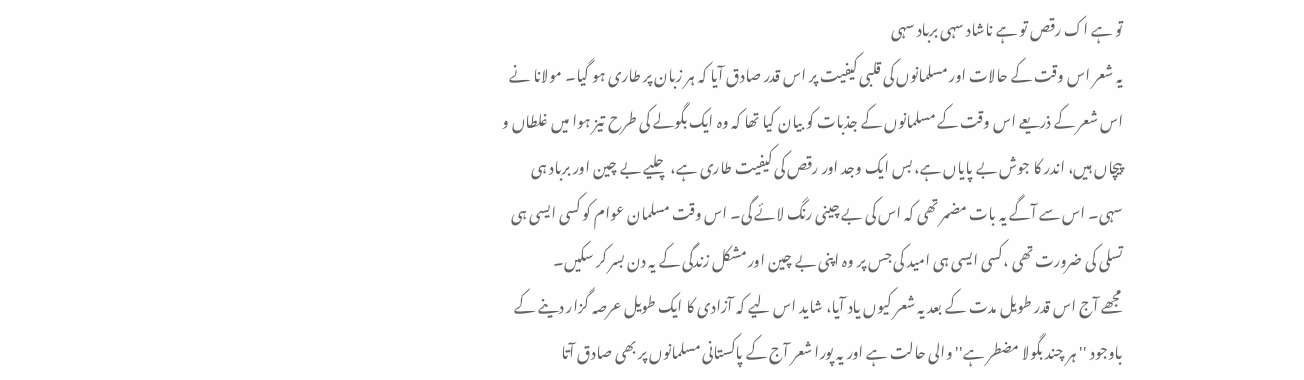تو ہے اک رقص تو ہے ناشاد سہی برباد سہی
یہ شعر اس وقت کے حالات اور مسلمانوں کی قلبی کیفیت پر اس قدر صادق آیا کہ ہر زبان پر طاری ہو گیا۔ مولانا نے اس شعر کے ذریعے اس وقت کے مسلمانوں کے جذبات کو بیان کیا تھا کہ وہ ایک بگولے کی طرح تیز ہوا میں غلطاں و پیچاں ہیں، اندر کا جوش بے پایاں ہے، بس ایک وجد اور رقص کی کیفیت طاری ہے، چلیے بے چین اور برباد ہی سہی۔ اس سے آگے یہ بات مضمر تھی کہ اس کی بے چینی رنگ لائے گی۔ اس وقت مسلمان عوام کو کسی ایسی ہی تسلی کی ضرورت تھی ،کسی ایسی ہی امید کی جس پر وہ اپنی بے چین اور مشکل زندگی کے یہ دن بسر کر سکیں۔
مجھے آج اس قدر طویل مدت کے بعد یہ شعر کیوں یاد آیا، شاید اس لیے کہ آزادی کا ایک طویل عرصہ گزار دینے کے باوجود ''ہر چند بگولا مضطر ہے'' والی حالت ہے اور یہ پورا شعر آج کے پاکستانی مسلمانوں پر بھی صادق آتا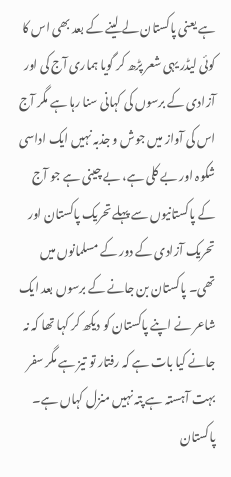ہے یعنی پاکستان لے لینے کے بعد بھی اس کا کوئی لیڈر یہی شعر پڑھ کر گویا ہماری آج کی اور آزادی کے برسوں کی کہانی سنا رہا ہے مگر آج اس کی آواز میں جوش و جذبہ نہیں ایک اداسی شکوہ اور بے کلی ہے، بے چینی ہے جو آج کے پاکستانیوں سے پہلے تحریک پاکستان اور تحریک آزادی کے دور کے مسلمانوں میں تھی۔ پاکستان بن جانے کے برسوں بعد ایک شاعر نے اپنے پاکستان کو دیکھ کر کہا تھا کہ نہ جانے کیا بات ہے کہ رفتار تو تیز ہے مگر سفر بہت آہستہ ہے پتہ نہیں منزل کہاں ہے۔
پاکستان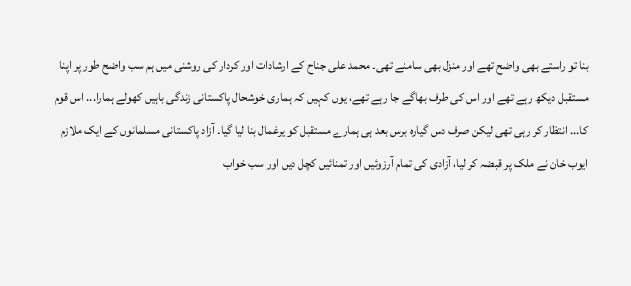بنا تو راستے بھی واضح تھے اور منزل بھی سامنے تھی۔ محمد علی جناح کے ارشادات اور کردار کی روشنی میں ہم سب واضح طور پر اپنا مستقبل دیکھ رہے تھے اور اس کی طرف بھاگے جا رہے تھے، یوں کہیں کہ ہماری خوشحال پاکستانی زندگی باہیں کھولے ہمارا... اس قوم کا... انتظار کر رہی تھی لیکن صرف دس گیارہ برس بعد ہی ہمارے مستقبل کو یرغمال بنا لیا گیا۔ آزاد پاکستانی مسلمانوں کے ایک ملازم ایوب خان نے ملک پر قبضہ کر لیا، آزادی کی تمام آرزوئیں اور تمنائیں کچل دیں اور سب خواب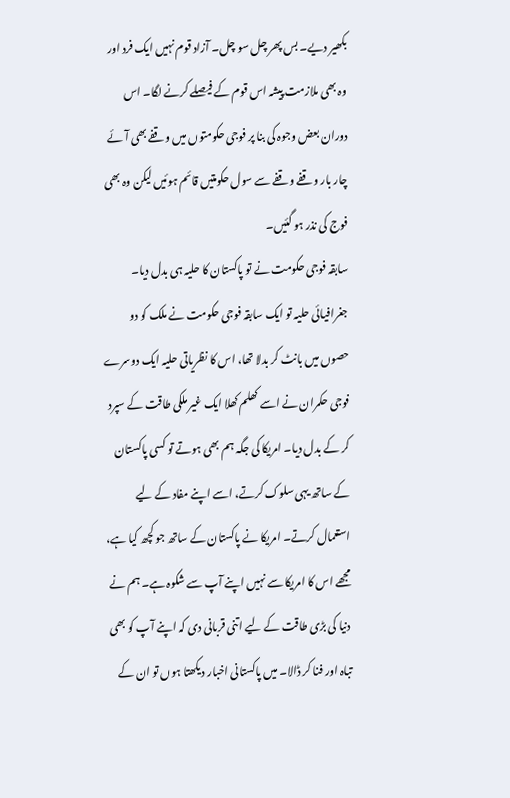بکھیر دیے۔ بس پھر چل سو چل۔ آزاد قوم نہیں ایک فرد اور وہ بھی ملازمت پیشہ اس قوم کے فیصلے کرنے لگا۔ اس دوران بعض وجوہ کی بنا پر فوجی حکومتوں میں وقفے بھی آئے چار بار وقفے وقفے سے سول حکومتیں قائم ہوئیں لیکن وہ بھی فوج کی نذر ہو گئیں۔
سابقہ فوجی حکومت نے تو پاکستان کا حلیہ ہی بدل دیا۔ جغرافیائی حلیہ تو ایک سابقہ فوجی حکومت نے ملک کو دو حصوں میں بانٹ کر بدلا تھا، اس کا نظریاتی حلیہ ایک دوسرے فوجی حکمران نے اسے کھلم کھلا ایک غیر ملکی طاقت کے سپرد کر کے بدل دیا۔ امریکا کی جگہ ہم بھی ہوتے تو کسی پاکستان کے ساتھ یہی سلوک کرتے، اسے اپنے مفاد کے لیے استعمال کرتے۔ امریکا نے پاکستان کے ساتھ جو کچھ کیا ہے، مجھے اس کا امریکا سے نہیں اپنے آپ سے شکوہ ہے۔ ہم نے دنیا کی بڑی طاقت کے لیے اتنی قربانی دی کہ اپنے آپ کو بھی تباہ اور فنا کر ڈالا۔ میں پاکستانی اخبار دیکھتا ہوں تو ان کے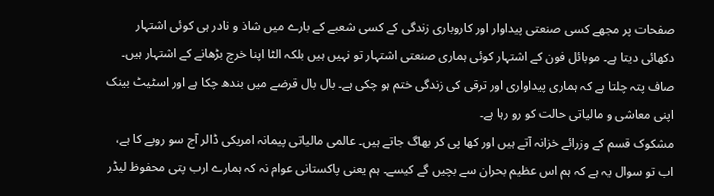صفحات پر مجھے کسی صنعتی پیداوار اور کاروباری زندگی کے کسی شعبے کے بارے میں شاذ و نادر ہی کوئی اشتہار دکھائی دیتا ہے۔ موبائل فون کے اشتہار کوئی ہماری صنعتی اشتہار تو نہیں ہیں بلکہ الٹا اپنا خرچ بڑھانے کے اشتہار ہیں۔ صاف پتہ چلتا ہے کہ ہماری پیداواری اور ترقی کی زندگی ختم ہو چکی ہے۔ بال بال قرضے میں بندھ چکا ہے اور اسٹیٹ بینک اپنی معاشی و مالیاتی حالت کو رو رہا ہے۔
مشکوک قسم کے وزرائے خزانہ آتے ہیں اور کھا پی کر بھاگ جاتے ہیں۔ عالمی مالیاتی پیمانہ امریکی ڈالر آج سو روپے کا ہے، اب تو سوال یہ ہے کہ ہم اس عظیم بحران سے بچیں گے کیسے۔ ہم یعنی پاکستانی عوام نہ کہ ہمارے ارب پتی محفوظ لیڈر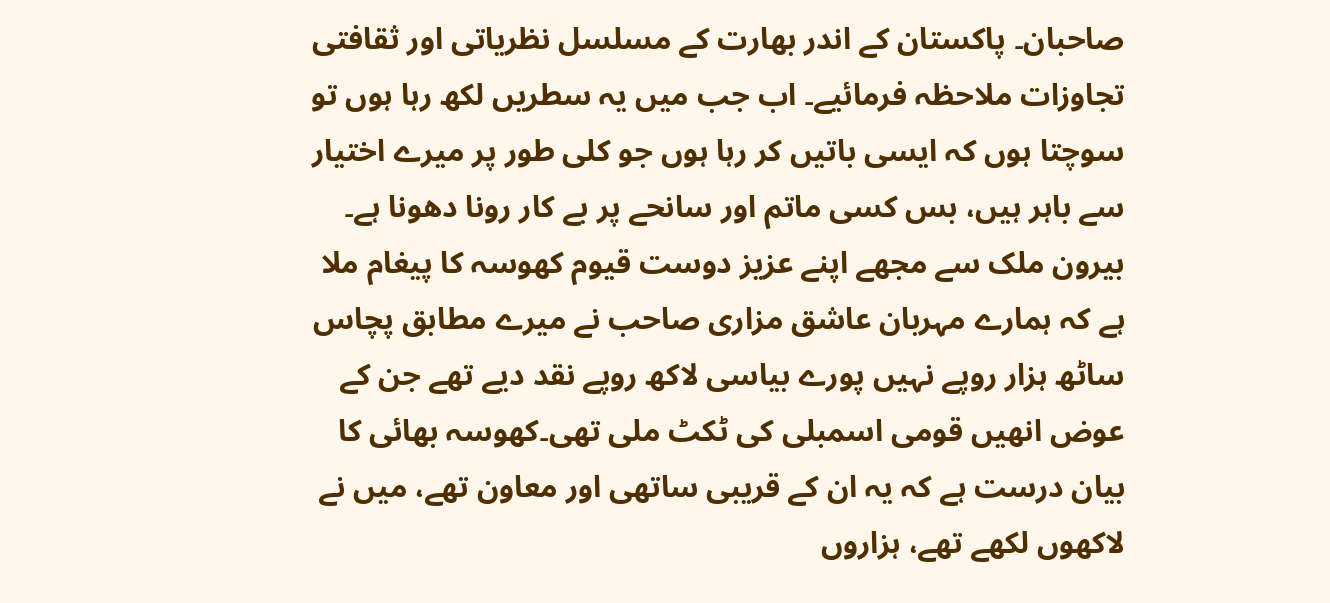صاحبان۔ پاکستان کے اندر بھارت کے مسلسل نظریاتی اور ثقافتی تجاوزات ملاحظہ فرمائیے۔ اب جب میں یہ سطریں لکھ رہا ہوں تو سوچتا ہوں کہ ایسی باتیں کر رہا ہوں جو کلی طور پر میرے اختیار سے باہر ہیں، بس کسی ماتم اور سانحے پر بے کار رونا دھونا ہے۔
بیرون ملک سے مجھے اپنے عزیز دوست قیوم کھوسہ کا پیغام ملا ہے کہ ہمارے مہربان عاشق مزاری صاحب نے میرے مطابق پچاس ساٹھ ہزار روپے نہیں پورے بیاسی لاکھ روپے نقد دیے تھے جن کے عوض انھیں قومی اسمبلی کی ٹکٹ ملی تھی۔کھوسہ بھائی کا بیان درست ہے کہ یہ ان کے قریبی ساتھی اور معاون تھے، میں نے لاکھوں لکھے تھے، ہزاروں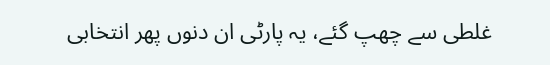غلطی سے چھپ گئے، یہ پارٹی ان دنوں پھر انتخابی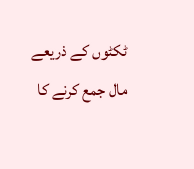ٹکٹوں کے ذریعے مال جمع کرنے کا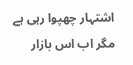اشتہار چھپوا رہی ہے مگر اب اس بازار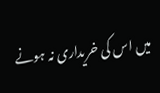میں اس کی خریداری نہ ہونے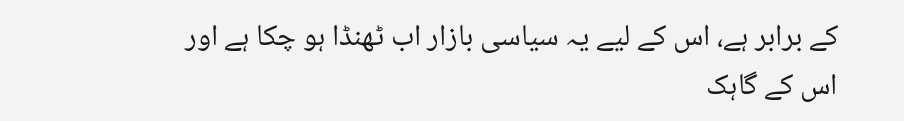کے برابر ہے، اس کے لیے یہ سیاسی بازار اب ٹھنڈا ہو چکا ہے اور اس کے گاہک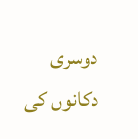دوسری دکانوں کی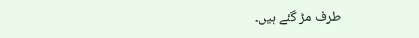طرف مڑ گئے ہیں۔